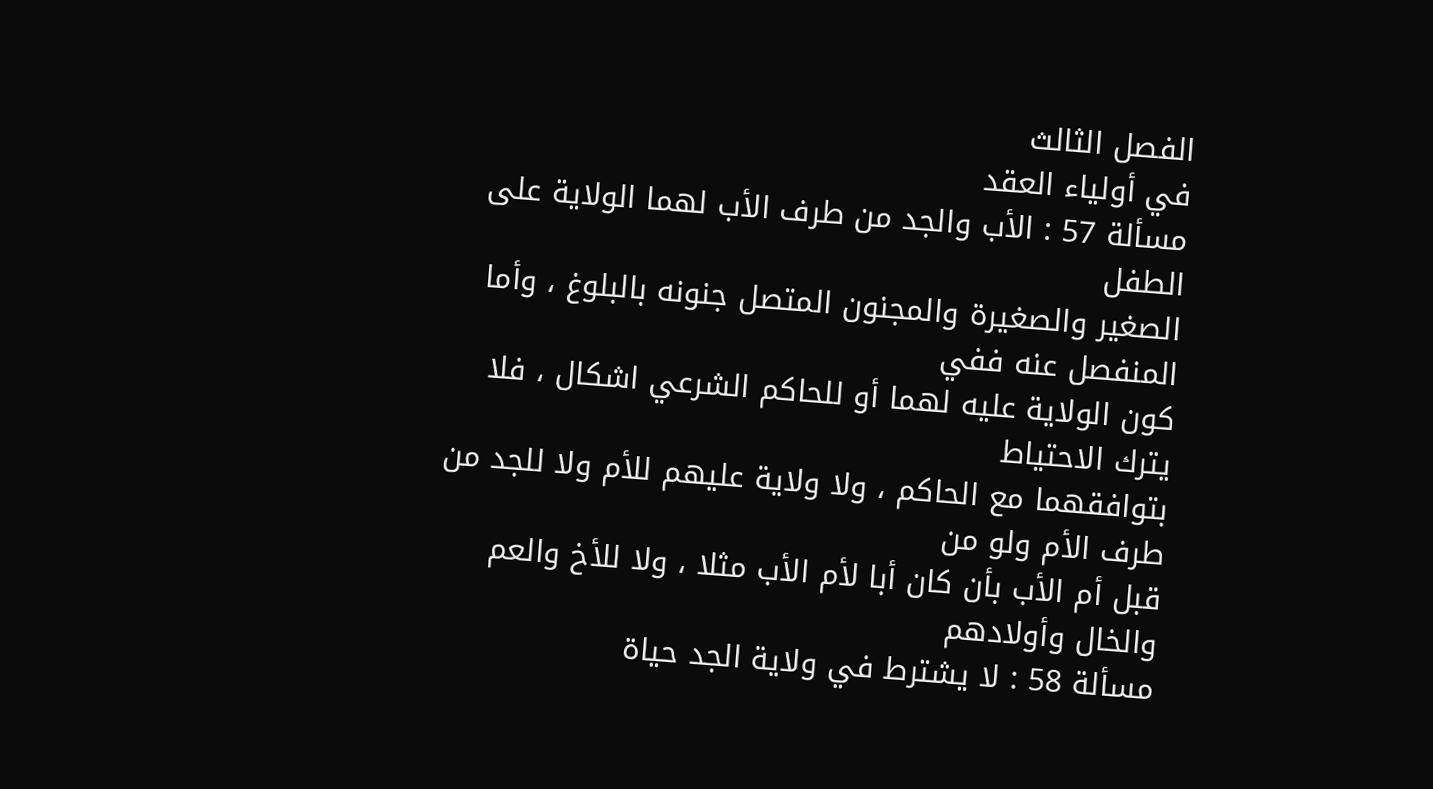الفصل الثالث
في أولياء العقد
مسألة 57 : الأب والجد من طرف الأب لهما الولاية على الطفل
الصغير والصغيرة والمجنون المتصل جنونه بالبلوغ ، وأما المنفصل عنه ففي
كون الولاية عليه لهما أو للحاكم الشرعي اشكال ، فلا يترك الاحتياط
بتوافقهما مع الحاكم ، ولا ولاية عليهم للأم ولا للجد من طرف الأم ولو من
قبل أم الأب بأن كان أبا لأم الأب مثلا ، ولا للأخ والعم والخال وأولادهم
مسألة 58 : لا يشترط في ولاية الجد حياة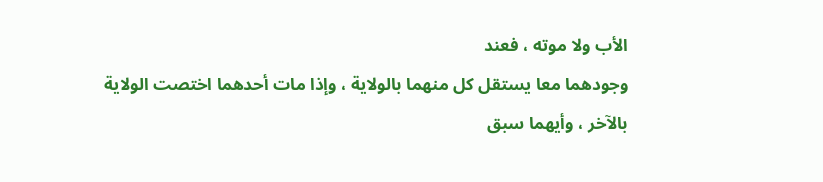الأب ولا موته ، فعند
وجودهما معا يستقل كل منهما بالولاية ، وإذا مات أحدهما اختصت الولاية
بالآخر ، وأيهما سبق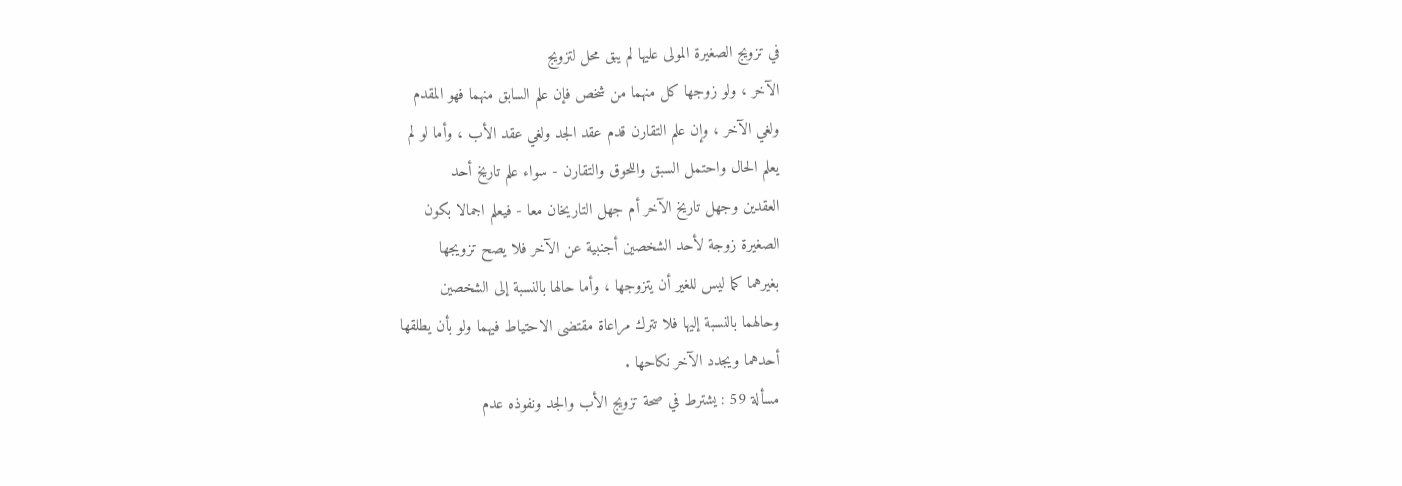في تزويج الصغيرة المولى عليها لم يبق محل لتزويج
الآخر ، ولو زوجها كل منهما من شخص فإن علم السابق منهما فهو المقدم
ولغي الآخر ، وإن علم التقارن قدم عقد الجد ولغي عقد الأب ، وأما لو لم
يعلم الحال واحتمل السبق واللحوق والتقارن - سواء علم تاريخ أحد
العقدين وجهل تاريخ الآخر أم جهل التاريخان معا - فيعلم اجمالا بكون
الصغيرة زوجة لأحد الشخصين أجنبية عن الآخر فلا يصح تزويجها
بغيرهما كما ليس للغير أن يتزوجها ، وأما حالها بالنسبة إلى الشخصين
وحالهما بالنسبة إليها فلا تترك مراعاة مقتضى الاحتياط فيهما ولو بأن يطلقها
أحدهما ويجدد الآخر نكاحها .
مسألة 59 : يشترط في صحة تزويج الأب والجد ونفوذه عدم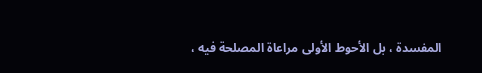المفسدة ، بل الأحوط الأولى مراعاة المصلحة فيه ،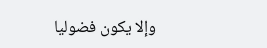وإلا يكون فضوليا